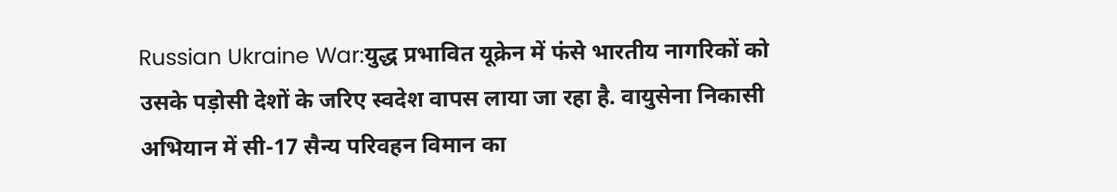Russian Ukraine War:युद्ध प्रभावित यूक्रेन में फंसे भारतीय नागरिकों को उसके पड़ोसी देशों के जरिए स्वदेश वापस लाया जा रहा है. वायुसेना निकासी अभियान में सी-17 सैन्य परिवहन विमान का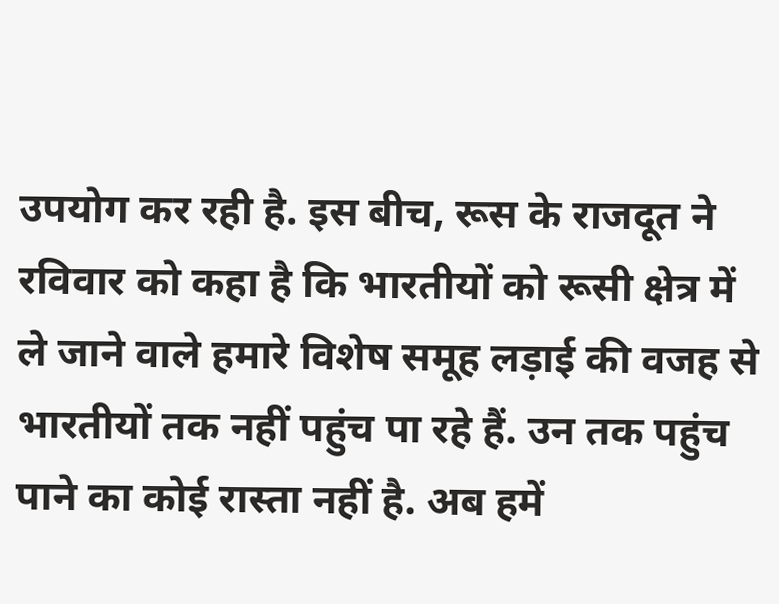उपयोग कर रही है. इस बीच, रूस के राजदूत ने रविवार को कहा है कि भारतीयों को रूसी क्षेत्र में ले जाने वाले हमारे विशेष समूह लड़ाई की वजह से भारतीयों तक नहीं पहुंच पा रहे हैं. उन तक पहुंच पाने का कोई रास्ता नहीं है. अब हमें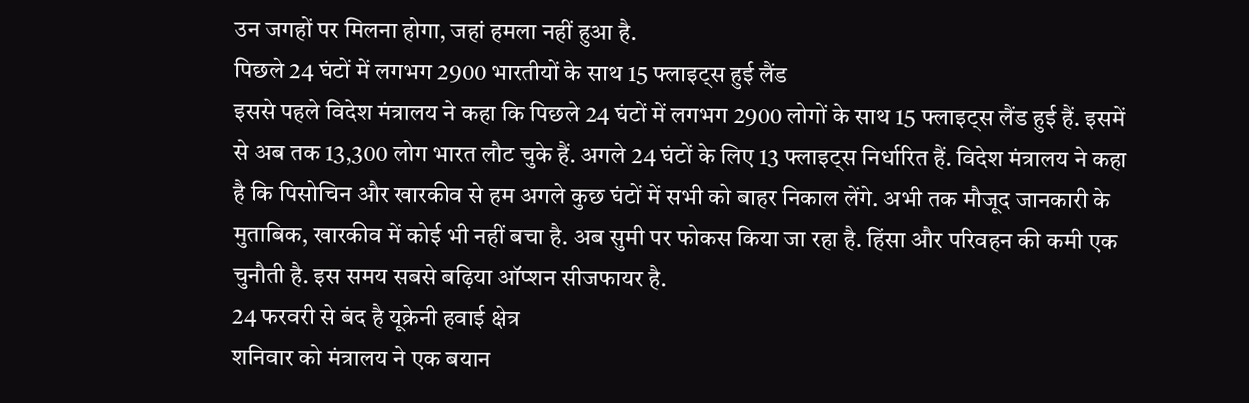उन जगहों पर मिलना होगा, जहां हमला नहीं हुआ है.
पिछले 24 घंटों में लगभग 2900 भारतीयों के साथ 15 फ्लाइट्स हुई लैंड
इससे पहले विदेश मंत्रालय ने कहा कि पिछले 24 घंटों में लगभग 2900 लोगों के साथ 15 फ्लाइट्स लैंड हुई हैं. इसमें से अब तक 13,300 लोग भारत लौट चुके हैं. अगले 24 घंटों के लिए 13 फ्लाइट्स निर्धारित हैं. विदेश मंत्रालय ने कहा है कि पिसोचिन और खारकीव से हम अगले कुछ घंटों में सभी को बाहर निकाल लेंगे. अभी तक मौजूद जानकारी के मुताबिक, खारकीव में कोई भी नहीं बचा है. अब सुमी पर फोकस किया जा रहा है. हिंसा और परिवहन की कमी एक चुनौती है. इस समय सबसे बढ़िया ऑप्शन सीजफायर है.
24 फरवरी से बंद है यूक्रेनी हवाई क्षेत्र
शनिवार को मंत्रालय ने एक बयान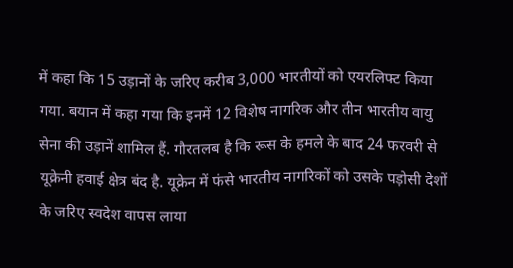में कहा कि 15 उड़ानों के जरिए करीब 3,000 भारतीयों को एयरलिफ्ट किया गया. बयान में कहा गया कि इनमें 12 विशेष नागरिक और तीन भारतीय वायु सेना की उड़ानें शामिल हैं. गौरतलब है कि रूस के हमले के बाद 24 फरवरी से यूक्रेनी हवाई क्षेत्र बंद है. यूक्रेन में फंसे भारतीय नागरिकों को उसके पड़ोसी देशों के जरिए स्वदेश वापस लाया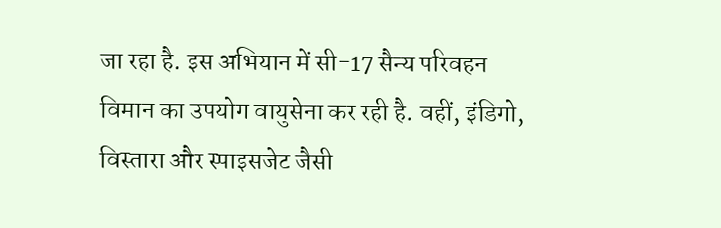जा रहा है. इस अभियान में सी-17 सैन्य परिवहन विमान का उपयोग वायुसेना कर रही है. वहीं, इंडिगो, विस्तारा और स्पाइसजेट जैसी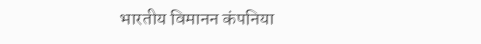भारतीय विमानन कंपनिया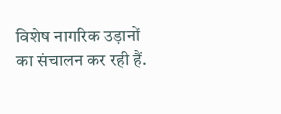विशेष नागरिक उड़ानों का संचालन कर रही हैं.